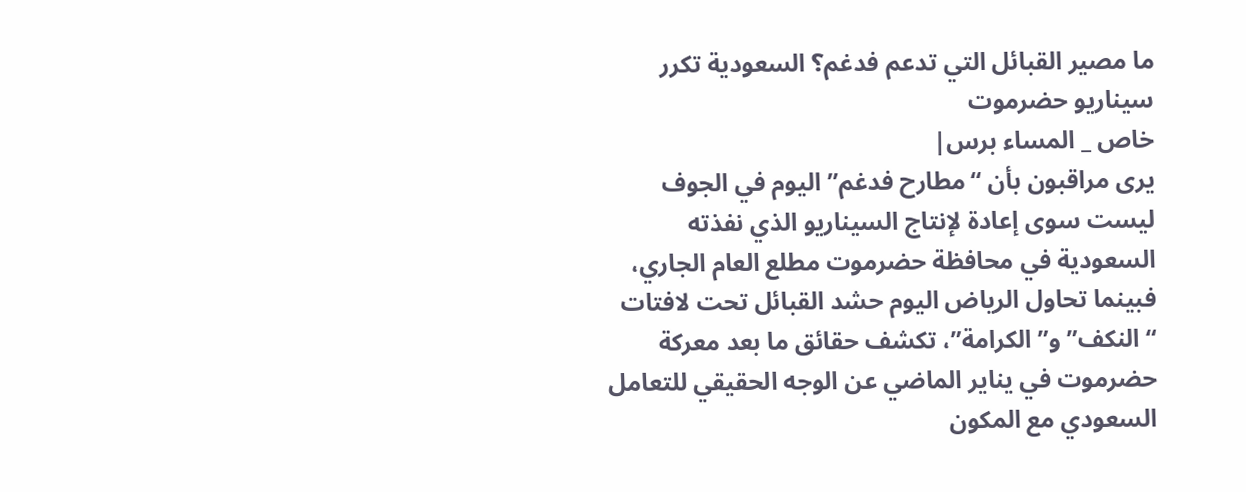ما مصير القبائل التي تدعم فدغم؟ السعودية تكرر سيناريو حضرموت
خاص _ المساء برس|
يرى مراقبون بأن “مطارح فدغم” اليوم في الجوف ليست سوى إعادة لإنتاج السيناريو الذي نفذته السعودية في محافظة حضرموت مطلع العام الجاري، فبينما تحاول الرياض اليوم حشد القبائل تحت لافتات “النكف” و”الكرامة”، تكشف حقائق ما بعد معركة حضرموت في يناير الماضي عن الوجه الحقيقي للتعامل السعودي مع المكون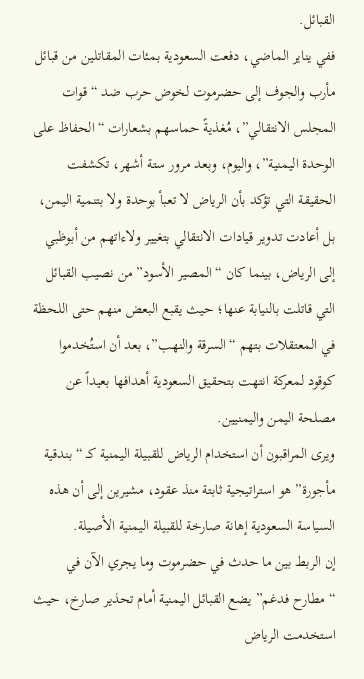القبائل.
ففي يناير الماضي، دفعت السعودية بمئات المقاتلين من قبائل مأرب والجوف إلى حضرموت لخوض حرب ضد “قوات المجلس الانتقالي”، مُغذيةً حماسهم بشعارات “الحفاظ على الوحدة اليمنية”، واليوم، وبعد مرور ستة أشهر، تكشفت الحقيقة التي تؤكد بأن الرياض لا تعبأ بوحدة ولا بتنمية اليمن، بل أعادت تدوير قيادات الانتقالي بتغيير ولاءاتهم من أبوظبي إلى الرياض، بينما كان “المصير الأسود” من نصيب القبائل التي قاتلت بالنيابة عنها؛ حيث يقبع البعض منهم حتى اللحظة في المعتقلات بتهم “السرقة والنهب”، بعد أن استُخدموا كوقود لمعركة انتهت بتحقيق السعودية أهدافها بعيداً عن مصلحة اليمن واليمنيين.
ويرى المراقبون أن استخدام الرياض للقبيلة اليمنية كـ “بندقية مأجورة” هو استراتيجية ثابتة منذ عقود، مشيرين إلى أن هذه السياسة السعودية إهانة صارخة للقبيلة اليمنية الأصيلة.
إن الربط بين ما حدث في حضرموت وما يجري الآن في “مطارح فدغم” يضع القبائل اليمنية أمام تحذير صارخ، حيث استخدمت الرياض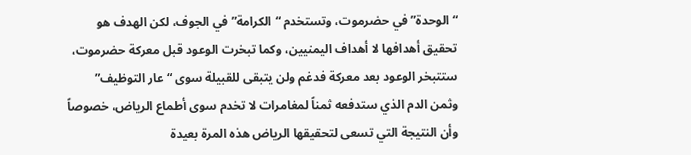“الوحدة” في حضرموت، وتستخدم “الكرامة” في الجوف، لكن الهدف هو تحقيق أهدافها لا أهداف اليمنيين، وكما تبخرت الوعود قبل معركة حضرموت، ستتبخر الوعود بعد معركة فدغم ولن يتبقى للقبيلة سوى “عار التوظيف” وثمن الدم الذي ستدفعه ثمناً لمغامرات لا تخدم سوى أطماع الرياض، خصوصاً وأن النتيجة التي تسعى لتحقيقها الرياض هذه المرة بعيدة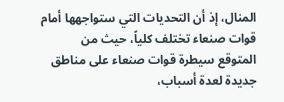المنال، إذ أن التحديات التي ستواجهها أمام قوات صنعاء تختلف كلياً، حيث من المتوقع سيطرة قوات صنعاء على مناطق جديدة لعدة أسباب،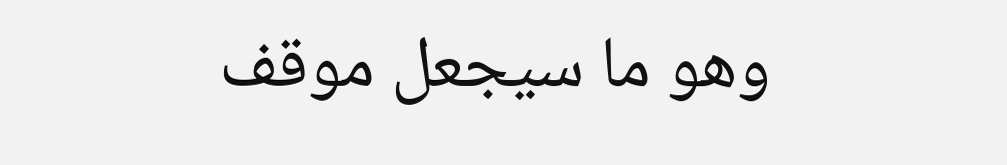وهو ما سيجعل موقف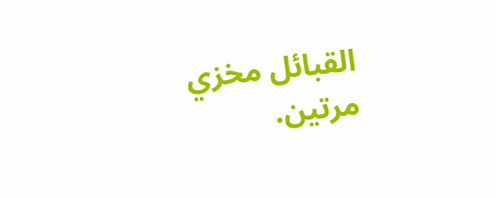القبائل مخزي مرتين.